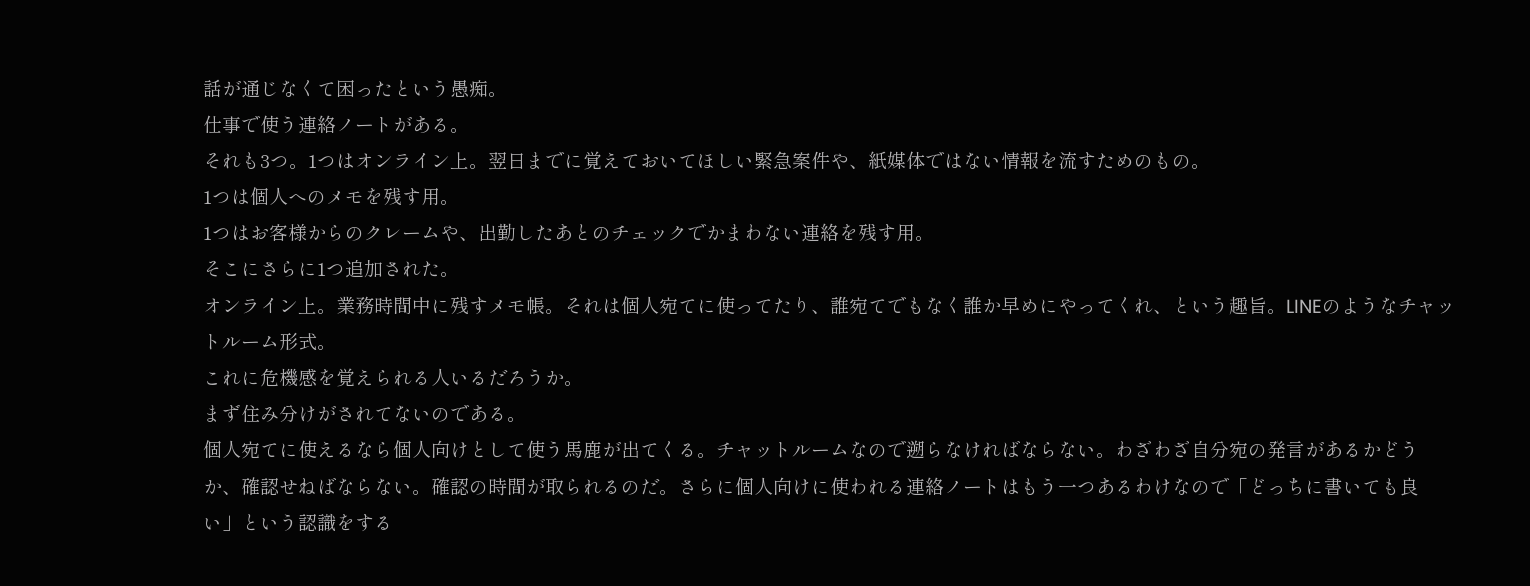話が通じなくて困ったという愚痴。
仕事で使う連絡ノートがある。
それも3つ。1つはオンライン上。翌日までに覚えておいてほしい緊急案件や、紙媒体ではない情報を流すためのもの。
1つは個人へのメモを残す用。
1つはお客様からのクレームや、出勤したあとのチェックでかまわない連絡を残す用。
そこにさらに1つ追加された。
オンライン上。業務時間中に残すメモ帳。それは個人宛てに使ってたり、誰宛てでもなく誰か早めにやってくれ、という趣旨。LINEのようなチャットルーム形式。
これに危機感を覚えられる人いるだろうか。
まず住み分けがされてないのである。
個人宛てに使えるなら個人向けとして使う馬鹿が出てくる。チャットルームなので遡らなければならない。わざわざ自分宛の発言があるかどうか、確認せねばならない。確認の時間が取られるのだ。さらに個人向けに使われる連絡ノートはもう一つあるわけなので「どっちに書いても良い」という認識をする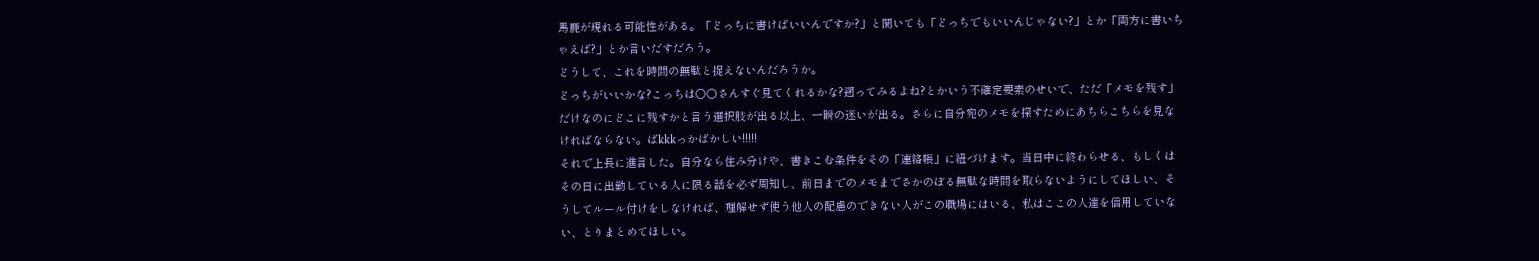馬鹿が現れる可能性がある。「どっちに書けばいいんですか?」と聞いても「どっちでもいいんじゃない?」とか「両方に書いちゃえば?」とか言いだすだろう。
どうして、これを時間の無駄と捉えないんだろうか。
どっちがいいかな?こっちは○○さんすぐ見てくれるかな?遡ってみるよね?とかいう不確定要素のせいで、ただ「メモを残す」だけなのにどこに残すかと言う選択肢が出る以上、一瞬の迷いが出る。さらに自分宛のメモを探すためにあちらこちらを見なければならない。ばkkkっかばかしい!!!!!
それで上長に進言した。自分なら住み分けや、書きこむ条件をその「連絡帳」に紐づけます。当日中に終わらせる、もしくはその日に出勤している人に限る話を必ず周知し、前日までのメモまでさかのぼる無駄な時間を取らないようにしてほしい、そうしてルール付けをしなければ、理解せず使う他人の配慮のできない人がこの職場にはいる、私はここの人達を信用していない、とりまとめてほしい。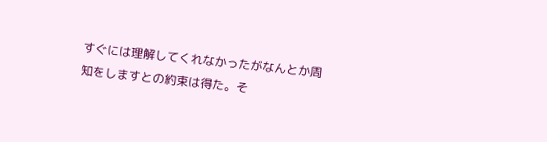すぐには理解してくれなかったがなんとか周知をしますとの約束は得た。そ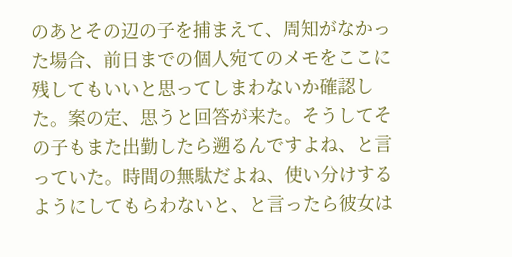のあとその辺の子を捕まえて、周知がなかった場合、前日までの個人宛てのメモをここに残してもいいと思ってしまわないか確認した。案の定、思うと回答が来た。そうしてその子もまた出勤したら遡るんですよね、と言っていた。時間の無駄だよね、使い分けするようにしてもらわないと、と言ったら彼女は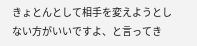きょとんとして相手を変えようとしない方がいいですよ、と言ってき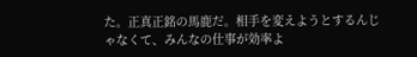た。正真正銘の馬鹿だ。相手を変えようとするんじゃなくて、みんなの仕事が効率よ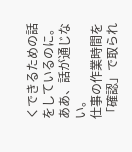くできるための話をしているのに。
ああ、話が通じない。
仕事の作業時間を「確認」で取られ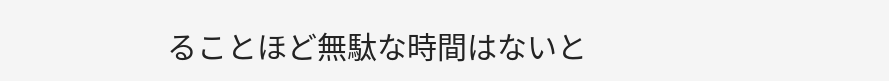ることほど無駄な時間はないと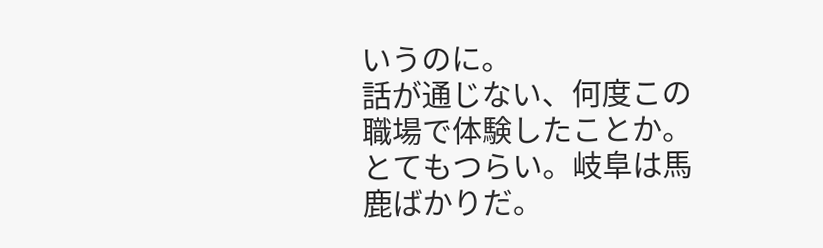いうのに。
話が通じない、何度この職場で体験したことか。
とてもつらい。岐阜は馬鹿ばかりだ。